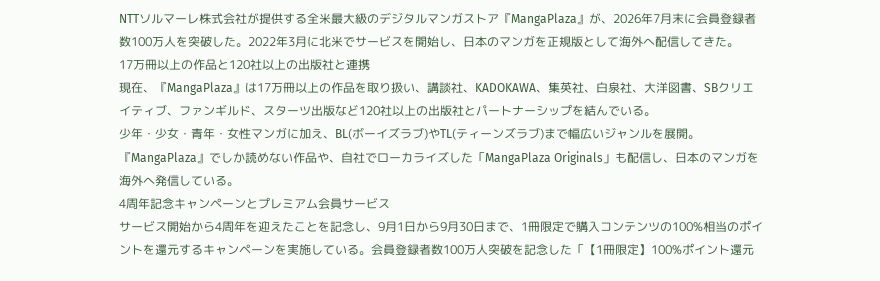NTTソルマーレ株式会社が提供する全米最大級のデジタルマンガストア『MangaPlaza』が、2026年7月末に会員登録者数100万人を突破した。2022年3月に北米でサービスを開始し、日本のマンガを正規版として海外へ配信してきた。
17万冊以上の作品と120社以上の出版社と連携
現在、『MangaPlaza』は17万冊以上の作品を取り扱い、講談社、KADOKAWA、集英社、白泉社、大洋図書、SBクリエイティブ、ファンギルド、スターツ出版など120社以上の出版社とパートナーシップを結んでいる。
少年・少女・青年・女性マンガに加え、BL(ボーイズラブ)やTL(ティーンズラブ)まで幅広いジャンルを展開。『MangaPlaza』でしか読めない作品や、自社でローカライズした「MangaPlaza Originals」も配信し、日本のマンガを海外へ発信している。
4周年記念キャンペーンとプレミアム会員サービス
サービス開始から4周年を迎えたことを記念し、9月1日から9月30日まで、1冊限定で購入コンテンツの100%相当のポイントを還元するキャンペーンを実施している。会員登録者数100万人突破を記念した「【1冊限定】100%ポイント還元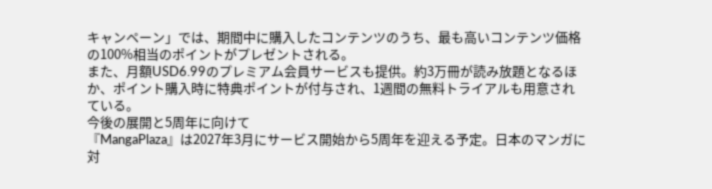キャンペーン」では、期間中に購入したコンテンツのうち、最も高いコンテンツ価格の100%相当のポイントがプレゼントされる。
また、月額USD6.99のプレミアム会員サービスも提供。約3万冊が読み放題となるほか、ポイント購入時に特典ポイントが付与され、1週間の無料トライアルも用意されている。
今後の展開と5周年に向けて
『MangaPlaza』は2027年3月にサービス開始から5周年を迎える予定。日本のマンガに対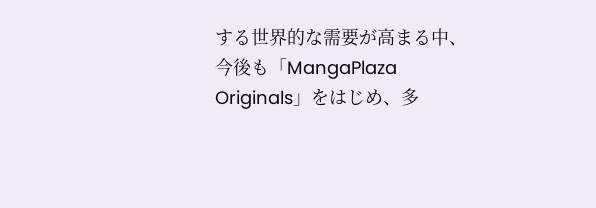する世界的な需要が高まる中、今後も「MangaPlaza Originals」をはじめ、多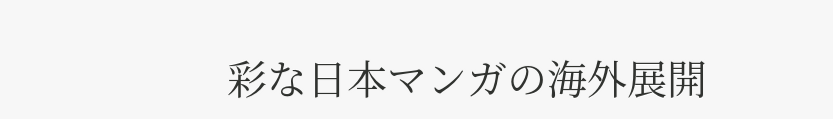彩な日本マンガの海外展開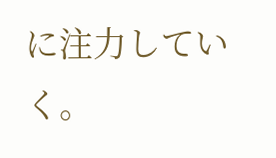に注力していく。